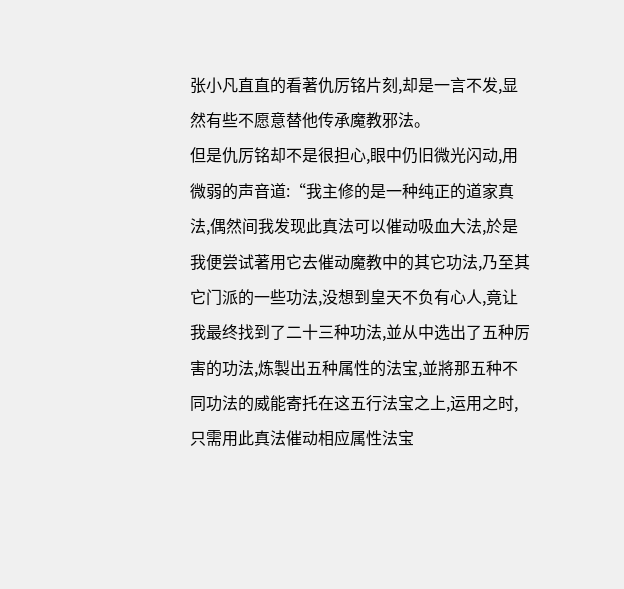张小凡直直的看著仇厉铭片刻,却是一言不发,显然有些不愿意替他传承魔教邪法。
但是仇厉铭却不是很担心,眼中仍旧微光闪动,用微弱的声音道:“我主修的是一种纯正的道家真法,偶然间我发现此真法可以催动吸血大法,於是我便尝试著用它去催动魔教中的其它功法,乃至其它门派的一些功法,没想到皇天不负有心人,竟让我最终找到了二十三种功法,並从中选出了五种厉害的功法,炼製出五种属性的法宝,並將那五种不同功法的威能寄托在这五行法宝之上,运用之时,只需用此真法催动相应属性法宝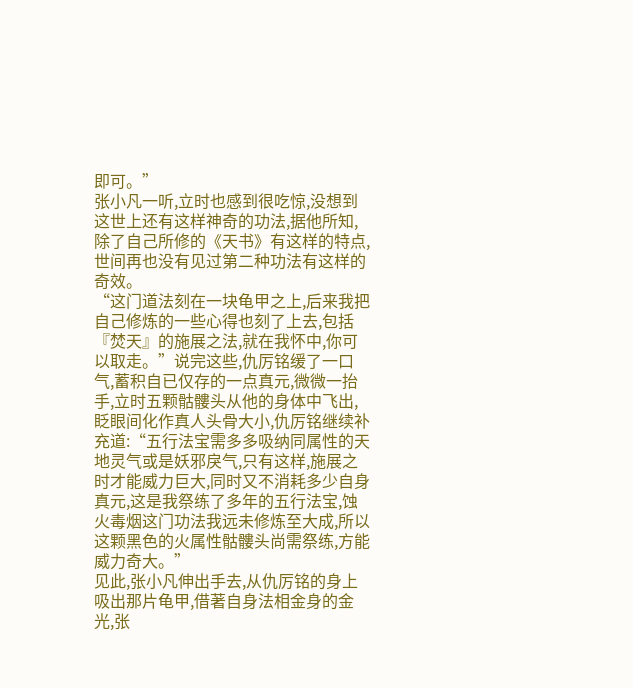即可。”
张小凡一听,立时也感到很吃惊,没想到这世上还有这样神奇的功法,据他所知,除了自己所修的《天书》有这样的特点,世间再也没有见过第二种功法有这样的奇效。
“这门道法刻在一块龟甲之上,后来我把自己修炼的一些心得也刻了上去,包括『焚天』的施展之法,就在我怀中,你可以取走。”说完这些,仇厉铭缓了一口气,蓄积自已仅存的一点真元,微微一抬手,立时五颗骷髏头从他的身体中飞出,眨眼间化作真人头骨大小,仇厉铭继续补充道:“五行法宝需多多吸纳同属性的天地灵气或是妖邪戾气,只有这样,施展之时才能威力巨大,同时又不消耗多少自身真元,这是我祭练了多年的五行法宝,蚀火毒烟这门功法我远未修炼至大成,所以这颗黑色的火属性骷髏头尚需祭练,方能威力奇大。”
见此,张小凡伸出手去,从仇厉铭的身上吸出那片龟甲,借著自身法相金身的金光,张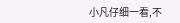小凡仔细一看,不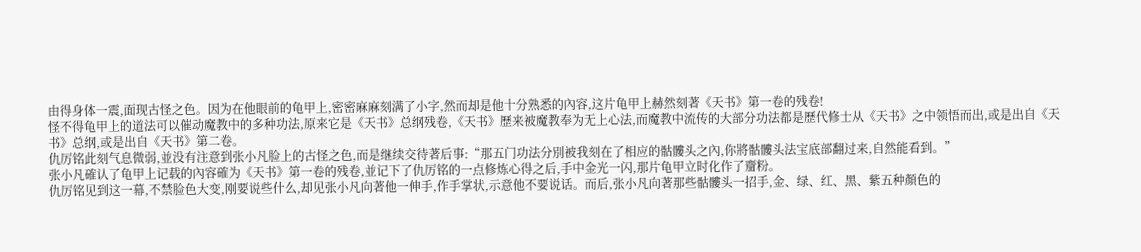由得身体一震,面现古怪之色。因为在他眼前的龟甲上,密密麻麻刻满了小字,然而却是他十分熟悉的內容,这片龟甲上赫然刻著《天书》第一卷的残卷!
怪不得龟甲上的道法可以催动魔教中的多种功法,原来它是《天书》总纲残卷,《天书》歷来被魔教奉为无上心法,而魔教中流传的大部分功法都是歷代修士从《天书》之中领悟而出,或是出自《天书》总纲,或是出自《天书》第二卷。
仇厉铭此刻气息微弱,並没有注意到张小凡脸上的古怪之色,而是继续交待著后事:“那五门功法分別被我刻在了相应的骷髏头之內,你將骷髏头法宝底部翻过来,自然能看到。”
张小凡確认了龟甲上记载的內容確为《天书》第一卷的残卷,並记下了仇厉铭的一点修炼心得之后,手中金光一闪,那片龟甲立时化作了齏粉。
仇厉铭见到这一幕,不禁脸色大变,刚要说些什么,却见张小凡向著他一伸手,作手掌状,示意他不要说话。而后,张小凡向著那些骷髏头一招手,金、绿、红、黑、紫五种顏色的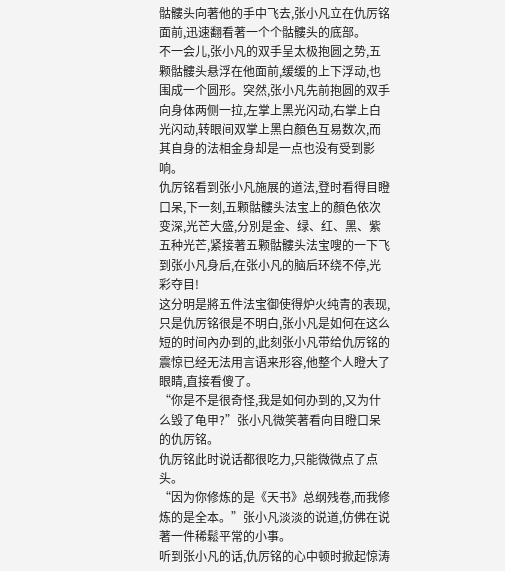骷髏头向著他的手中飞去,张小凡立在仇厉铭面前,迅速翻看著一个个骷髏头的底部。
不一会儿,张小凡的双手呈太极抱圆之势,五颗骷髏头悬浮在他面前,缓缓的上下浮动,也围成一个圆形。突然,张小凡先前抱圆的双手向身体两侧一拉,左掌上黑光闪动,右掌上白光闪动,转眼间双掌上黑白顏色互易数次,而其自身的法相金身却是一点也没有受到影响。
仇厉铭看到张小凡施展的道法,登时看得目瞪口呆,下一刻,五颗骷髏头法宝上的顏色依次变深,光芒大盛,分別是金、绿、红、黑、紫五种光芒,紧接著五颗骷髏头法宝嗖的一下飞到张小凡身后,在张小凡的脑后环绕不停,光彩夺目!
这分明是將五件法宝御使得炉火纯青的表现,只是仇厉铭很是不明白,张小凡是如何在这么短的时间內办到的,此刻张小凡带给仇厉铭的震惊已经无法用言语来形容,他整个人瞪大了眼睛,直接看傻了。
“你是不是很奇怪,我是如何办到的,又为什么毁了龟甲?”张小凡微笑著看向目瞪口呆的仇厉铭。
仇厉铭此时说话都很吃力,只能微微点了点头。
“因为你修炼的是《天书》总纲残卷,而我修炼的是全本。”张小凡淡淡的说道,仿佛在说著一件稀鬆平常的小事。
听到张小凡的话,仇厉铭的心中顿时掀起惊涛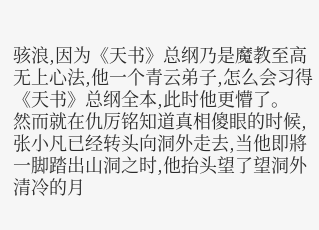骇浪,因为《天书》总纲乃是魔教至高无上心法,他一个青云弟子,怎么会习得《天书》总纲全本,此时他更懵了。
然而就在仇厉铭知道真相傻眼的时候,张小凡已经转头向洞外走去,当他即將一脚踏出山洞之时,他抬头望了望洞外清冷的月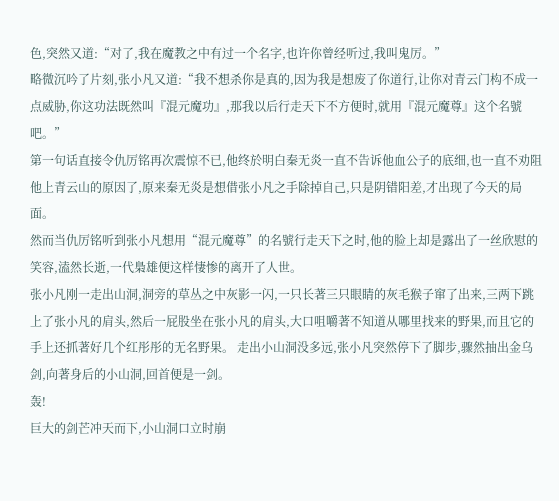色,突然又道:“对了,我在魔教之中有过一个名字,也许你曾经听过,我叫鬼厉。”
略微沉吟了片刻,张小凡又道:“我不想杀你是真的,因为我是想废了你道行,让你对青云门构不成一点威胁,你这功法既然叫『混元魔功』,那我以后行走天下不方便时,就用『混元魔尊』这个名號吧。”
第一句话直接令仇厉铭再次震惊不已,他终於明白秦无炎一直不告诉他血公子的底细,也一直不劝阻他上青云山的原因了,原来秦无炎是想借张小凡之手除掉自己,只是阴错阳差,才出现了今天的局面。
然而当仇厉铭听到张小凡想用“混元魔尊”的名號行走天下之时,他的脸上却是露出了一丝欣慰的笑容,溘然长逝,一代梟雄便这样悽惨的离开了人世。
张小凡刚一走出山洞,洞旁的草丛之中灰影一闪,一只长著三只眼睛的灰毛猴子窜了出来,三两下跳上了张小凡的肩头,然后一屁股坐在张小凡的肩头,大口咀嚼著不知道从哪里找来的野果,而且它的手上还抓著好几个红彤彤的无名野果。 走出小山洞没多远,张小凡突然停下了脚步,骤然抽出金乌剑,向著身后的小山洞,回首便是一剑。
轰!
巨大的剑芒冲天而下,小山洞口立时崩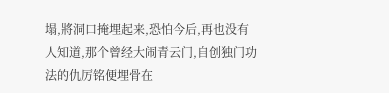塌,將洞口掩埋起来,恐怕今后,再也没有人知道,那个曾经大闹青云门,自创独门功法的仇厉铭便埋骨在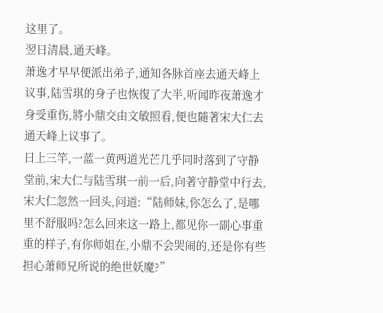这里了。
翌日清晨,通天峰。
萧逸才早早便派出弟子,通知各脉首座去通天峰上议事,陆雪琪的身子也恢復了大半,听闻昨夜萧逸才身受重伤,將小鼎交由文敏照看,便也隨著宋大仁去通天峰上议事了。
日上三竿,一蓝一黄两道光芒几乎同时落到了守静堂前,宋大仁与陆雪琪一前一后,向著守静堂中行去,宋大仁忽然一回头,问道:“陆师妹,你怎么了,是哪里不舒服吗?怎么回来这一路上,都见你一副心事重重的样子,有你师姐在,小鼎不会哭闹的,还是你有些担心萧师兄所说的绝世妖魔?”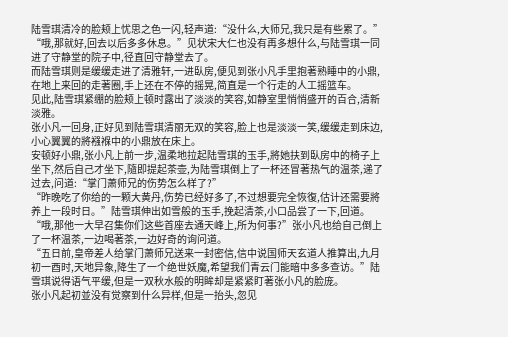陆雪琪清冷的脸颊上忧思之色一闪,轻声道:“没什么,大师兄,我只是有些累了。”
“哦,那就好,回去以后多多休息。”见状宋大仁也没有再多想什么,与陆雪琪一同进了守静堂的院子中,径直回守静堂去了。
而陆雪琪则是缓缓走进了清雅轩,一进臥房,便见到张小凡手里抱著熟睡中的小鼎,在地上来回的走著圈,手上还在不停的摇晃,简直是一个行走的人工摇篮车。
见此,陆雪琪紧绷的脸颊上顿时露出了淡淡的笑容,如静室里悄悄盛开的百合,清新淡雅。
张小凡一回身,正好见到陆雪琪清丽无双的笑容,脸上也是淡淡一笑,缓缓走到床边,小心翼翼的將襁褓中的小鼎放在床上。
安顿好小鼎,张小凡上前一步,温柔地拉起陆雪琪的玉手,將她扶到臥房中的椅子上坐下,然后自己才坐下,隨即提起茶壶,为陆雪琪倒上了一杯还冒著热气的温茶,递了过去,问道:“掌门萧师兄的伤势怎么样了?”
“昨晚吃了你给的一颗大黄丹,伤势已经好多了,不过想要完全恢復,估计还需要將养上一段时日。”陆雪琪伸出如雪般的玉手,挽起清茶,小口品尝了一下,回道。
“哦,那他一大早召集你们这些首座去通天峰上,所为何事?”张小凡也给自己倒上了一杯温茶,一边喝著茶,一边好奇的询问道。
“五日前,皇帝差人给掌门萧师兄送来一封密信,信中说国师天玄道人推算出,九月初一酉时,天地异象,降生了一个绝世妖魔,希望我们青云门能暗中多多查访。”陆雪琪说得语气平缓,但是一双秋水般的明眸却是紧紧盯著张小凡的脸庞。
张小凡起初並没有觉察到什么异样,但是一抬头,忽见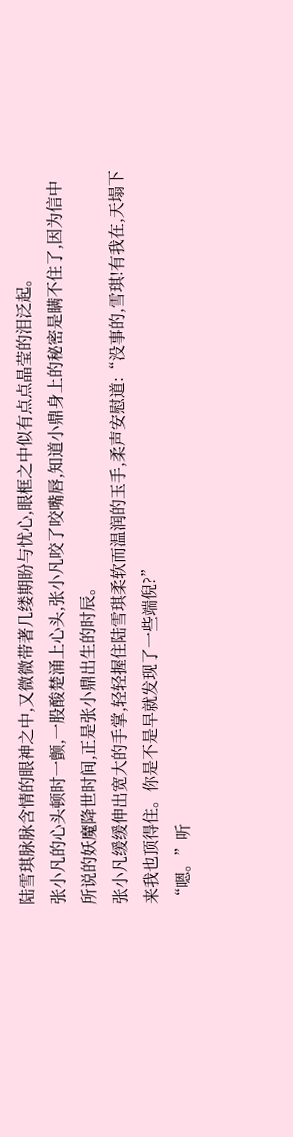陆雪琪脉脉含情的眼神之中,又微微带著几缕期盼与忧心,眼框之中似有点点晶莹的泪泛起。
张小凡的心头顿时一颤,一股酸楚涌上心头,张小凡咬了咬嘴唇,知道小鼎身上的秘密是瞒不住了,因为信中所说的妖魔降世时间,正是张小鼎出生的时辰。
张小凡缓缓伸出宽大的手掌,轻轻握住陆雪琪柔软而温润的玉手,柔声安慰道:“没事的,雪琪!有我在,天塌下来我也顶得住。你是不是早就发现了一些端倪?”
“嗯。”听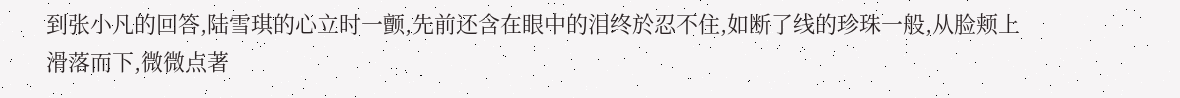到张小凡的回答,陆雪琪的心立时一颤,先前还含在眼中的泪终於忍不住,如断了线的珍珠一般,从脸颊上滑落而下,微微点著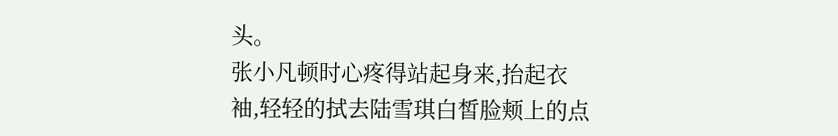头。
张小凡顿时心疼得站起身来,抬起衣袖,轻轻的拭去陆雪琪白皙脸颊上的点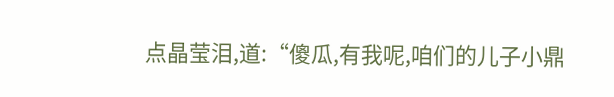点晶莹泪,道:“傻瓜,有我呢,咱们的儿子小鼎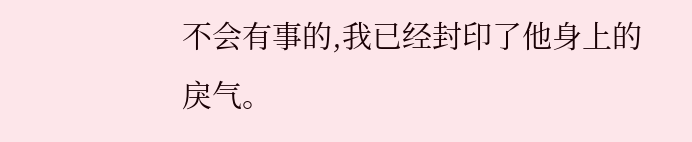不会有事的,我已经封印了他身上的戾气。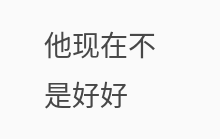他现在不是好好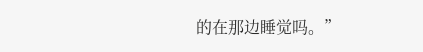的在那边睡觉吗。”